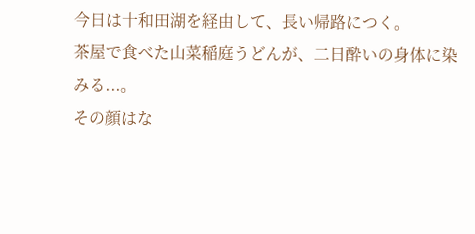今日は十和田湖を経由して、長い帰路につく。
茶屋で食べた山菜稲庭うどんが、二日酔いの身体に染みる...。
その顔はな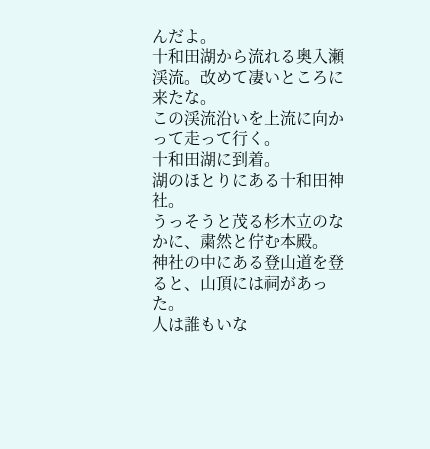んだよ。
十和田湖から流れる奥入瀬渓流。改めて凄いところに来たな。
この渓流沿いを上流に向かって走って行く。
十和田湖に到着。
湖のほとりにある十和田神社。
うっそうと茂る杉木立のなかに、粛然と佇む本殿。
神社の中にある登山道を登ると、山頂には祠があった。
人は誰もいな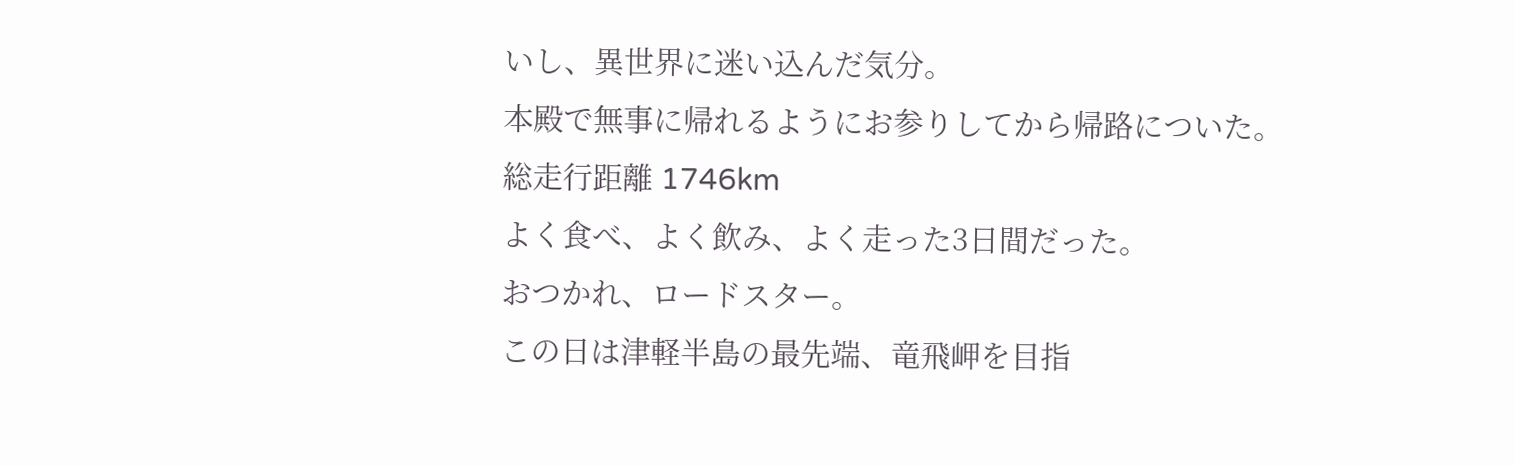いし、異世界に迷い込んだ気分。
本殿で無事に帰れるようにお参りしてから帰路についた。
総走行距離 1746km
よく食べ、よく飲み、よく走った3日間だった。
おつかれ、ロードスター。
この日は津軽半島の最先端、竜飛岬を目指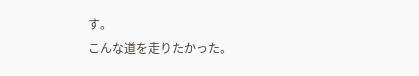す。
こんな道を走りたかった。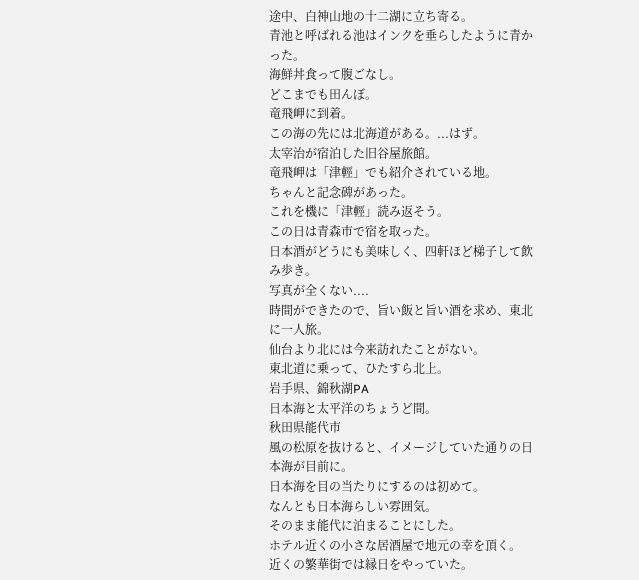途中、白神山地の十二湖に立ち寄る。
青池と呼ばれる池はインクを垂らしたように青かった。
海鮮丼食って腹ごなし。
どこまでも田んぼ。
竜飛岬に到着。
この海の先には北海道がある。...はず。
太宰治が宿泊した旧谷屋旅館。
竜飛岬は「津輕」でも紹介されている地。
ちゃんと記念碑があった。
これを機に「津輕」読み返そう。
この日は青森市で宿を取った。
日本酒がどうにも美味しく、四軒ほど梯子して飲み歩き。
写真が全くない....
時間ができたので、旨い飯と旨い酒を求め、東北に一人旅。
仙台より北には今来訪れたことがない。
東北道に乗って、ひたすら北上。
岩手県、錦秋湖PA
日本海と太平洋のちょうど間。
秋田県能代市
風の松原を抜けると、イメージしていた通りの日本海が目前に。
日本海を目の当たりにするのは初めて。
なんとも日本海らしい雰囲気。
そのまま能代に泊まることにした。
ホテル近くの小さな居酒屋で地元の幸を頂く。
近くの繁華街では縁日をやっていた。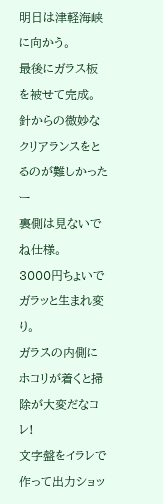明日は津軽海峡に向かう。
最後にガラス板を被せて完成。
針からの微妙なクリアランスをとるのが難しかったー
裏側は見ないでね仕様。
3000円ちょいでガラッと生まれ変り。
ガラスの内側にホコリが着くと掃除が大変だなコレ!
文字盤をイラレで作って出力ショッ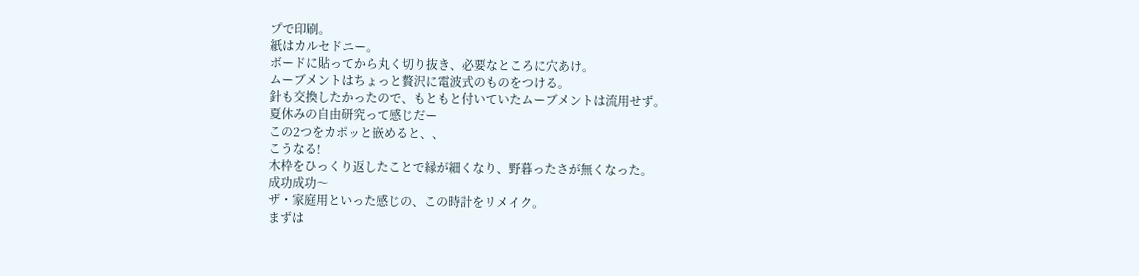プで印刷。
紙はカルセドニー。
ボードに貼ってから丸く切り抜き、必要なところに穴あけ。
ムーブメントはちょっと贅沢に電波式のものをつける。
針も交換したかったので、もともと付いていたムーブメントは流用せず。
夏休みの自由研究って感じだー
この2つをカポッと嵌めると、、
こうなる!
木枠をひっくり返したことで縁が細くなり、野暮ったさが無くなった。
成功成功〜
ザ・家庭用といった感じの、この時計をリメイク。
まずは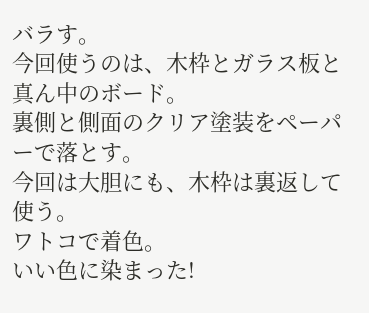バラす。
今回使うのは、木枠とガラス板と真ん中のボード。
裏側と側面のクリア塗装をペーパーで落とす。
今回は大胆にも、木枠は裏返して使う。
ワトコで着色。
いい色に染まった!